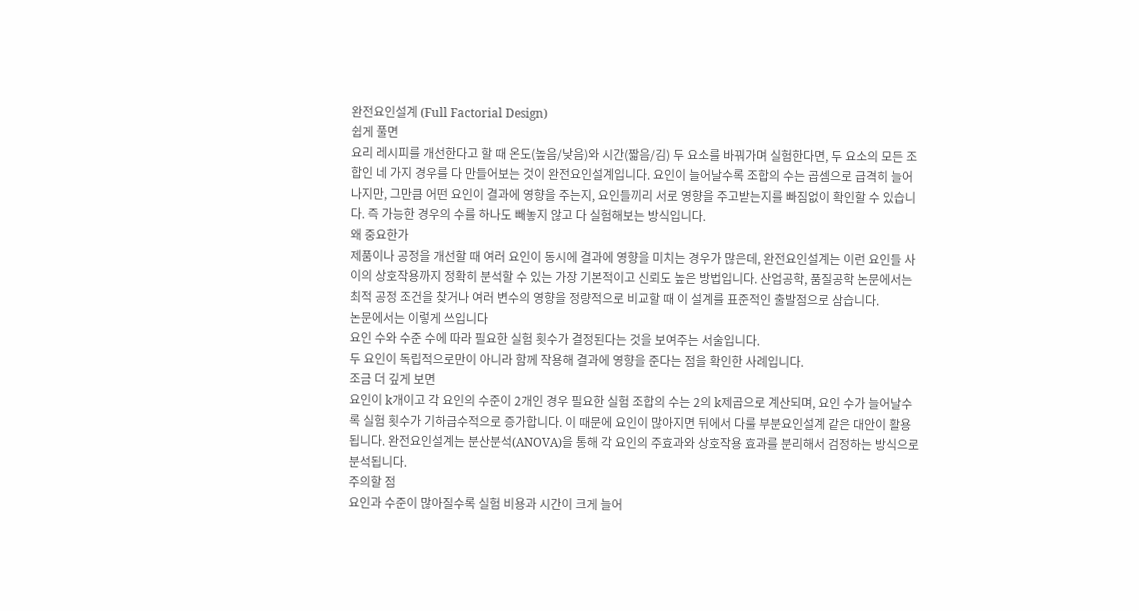완전요인설계 (Full Factorial Design)
쉽게 풀면
요리 레시피를 개선한다고 할 때 온도(높음/낮음)와 시간(짧음/김) 두 요소를 바꿔가며 실험한다면, 두 요소의 모든 조합인 네 가지 경우를 다 만들어보는 것이 완전요인설계입니다. 요인이 늘어날수록 조합의 수는 곱셈으로 급격히 늘어나지만, 그만큼 어떤 요인이 결과에 영향을 주는지, 요인들끼리 서로 영향을 주고받는지를 빠짐없이 확인할 수 있습니다. 즉 가능한 경우의 수를 하나도 빼놓지 않고 다 실험해보는 방식입니다.
왜 중요한가
제품이나 공정을 개선할 때 여러 요인이 동시에 결과에 영향을 미치는 경우가 많은데, 완전요인설계는 이런 요인들 사이의 상호작용까지 정확히 분석할 수 있는 가장 기본적이고 신뢰도 높은 방법입니다. 산업공학, 품질공학 논문에서는 최적 공정 조건을 찾거나 여러 변수의 영향을 정량적으로 비교할 때 이 설계를 표준적인 출발점으로 삼습니다.
논문에서는 이렇게 쓰입니다
요인 수와 수준 수에 따라 필요한 실험 횟수가 결정된다는 것을 보여주는 서술입니다.
두 요인이 독립적으로만이 아니라 함께 작용해 결과에 영향을 준다는 점을 확인한 사례입니다.
조금 더 깊게 보면
요인이 k개이고 각 요인의 수준이 2개인 경우 필요한 실험 조합의 수는 2의 k제곱으로 계산되며, 요인 수가 늘어날수록 실험 횟수가 기하급수적으로 증가합니다. 이 때문에 요인이 많아지면 뒤에서 다룰 부분요인설계 같은 대안이 활용됩니다. 완전요인설계는 분산분석(ANOVA)을 통해 각 요인의 주효과와 상호작용 효과를 분리해서 검정하는 방식으로 분석됩니다.
주의할 점
요인과 수준이 많아질수록 실험 비용과 시간이 크게 늘어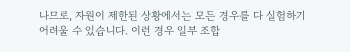나므로, 자원이 제한된 상황에서는 모든 경우를 다 실험하기 어려울 수 있습니다. 이런 경우 일부 조합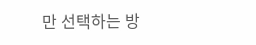만 선택하는 방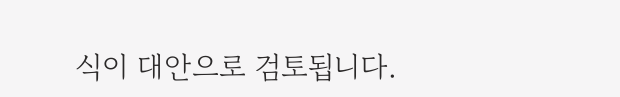식이 대안으로 검토됩니다.